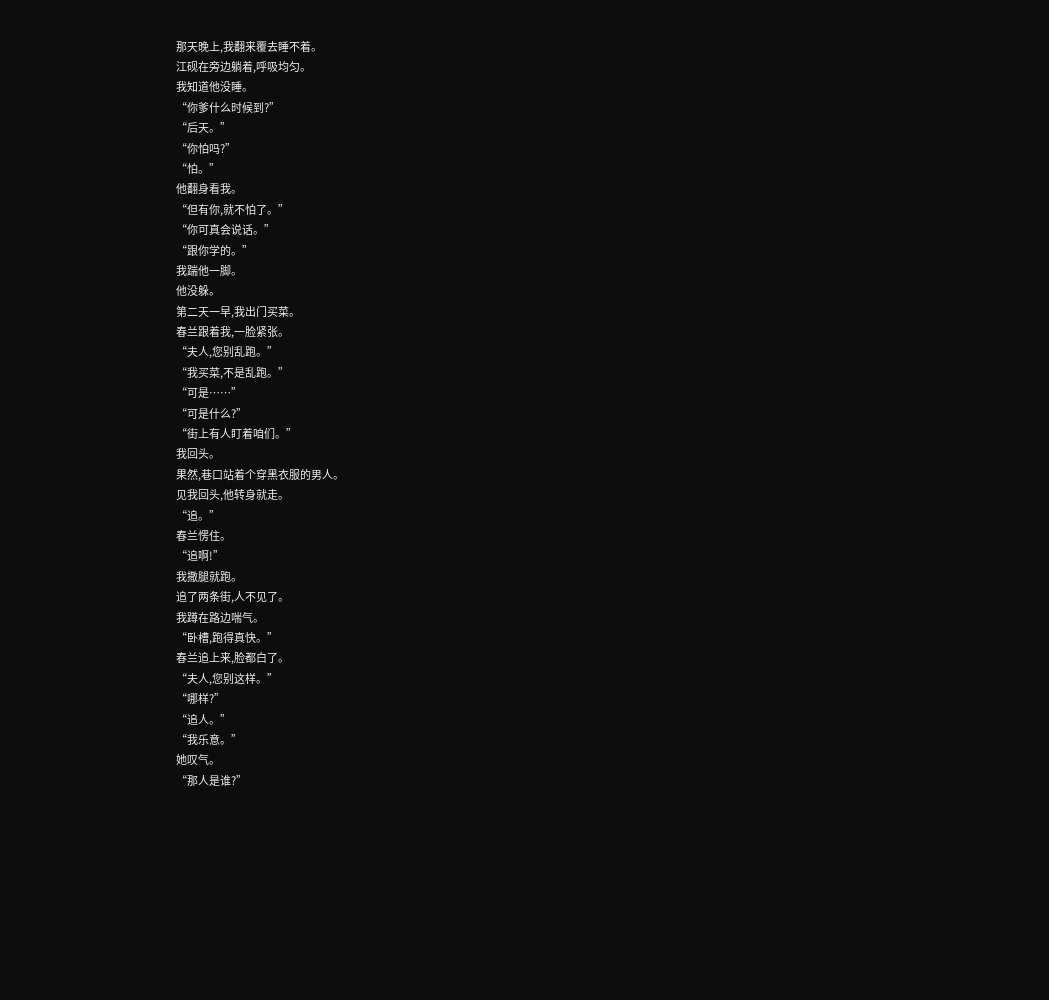那天晚上,我翻来覆去睡不着。
江砚在旁边躺着,呼吸均匀。
我知道他没睡。
“你爹什么时候到?”
“后天。”
“你怕吗?”
“怕。”
他翻身看我。
“但有你,就不怕了。”
“你可真会说话。”
“跟你学的。”
我踹他一脚。
他没躲。
第二天一早,我出门买菜。
春兰跟着我,一脸紧张。
“夫人,您别乱跑。”
“我买菜,不是乱跑。”
“可是……”
“可是什么?”
“街上有人盯着咱们。”
我回头。
果然,巷口站着个穿黑衣服的男人。
见我回头,他转身就走。
“追。”
春兰愣住。
“追啊!”
我撒腿就跑。
追了两条街,人不见了。
我蹲在路边喘气。
“卧槽,跑得真快。”
春兰追上来,脸都白了。
“夫人,您别这样。”
“哪样?”
“追人。”
“我乐意。”
她叹气。
“那人是谁?”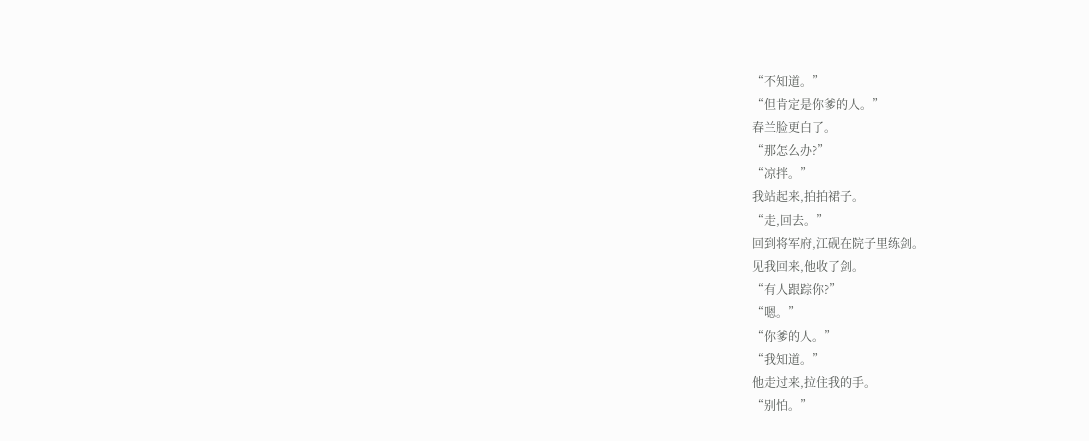“不知道。”
“但肯定是你爹的人。”
春兰脸更白了。
“那怎么办?”
“凉拌。”
我站起来,拍拍裙子。
“走,回去。”
回到将军府,江砚在院子里练剑。
见我回来,他收了剑。
“有人跟踪你?”
“嗯。”
“你爹的人。”
“我知道。”
他走过来,拉住我的手。
“别怕。”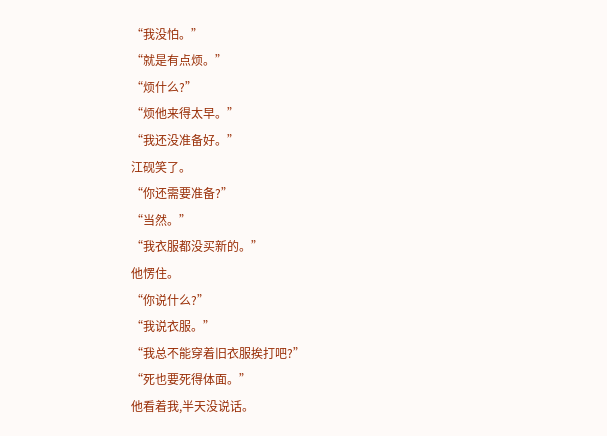“我没怕。”
“就是有点烦。”
“烦什么?”
“烦他来得太早。”
“我还没准备好。”
江砚笑了。
“你还需要准备?”
“当然。”
“我衣服都没买新的。”
他愣住。
“你说什么?”
“我说衣服。”
“我总不能穿着旧衣服挨打吧?”
“死也要死得体面。”
他看着我,半天没说话。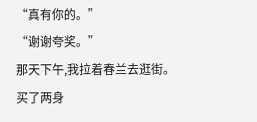“真有你的。”
“谢谢夸奖。”
那天下午,我拉着春兰去逛街。
买了两身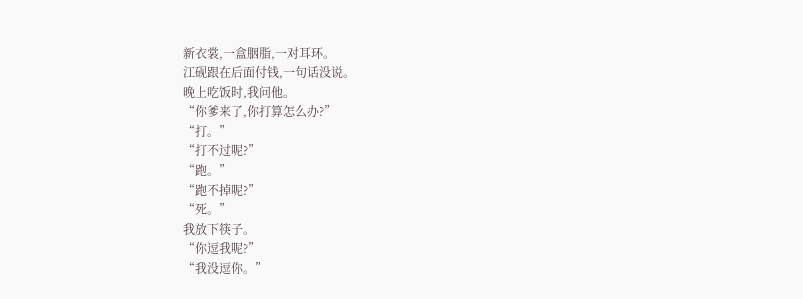新衣裳,一盒胭脂,一对耳环。
江砚跟在后面付钱,一句话没说。
晚上吃饭时,我问他。
“你爹来了,你打算怎么办?”
“打。”
“打不过呢?”
“跑。”
“跑不掉呢?”
“死。”
我放下筷子。
“你逗我呢?”
“我没逗你。”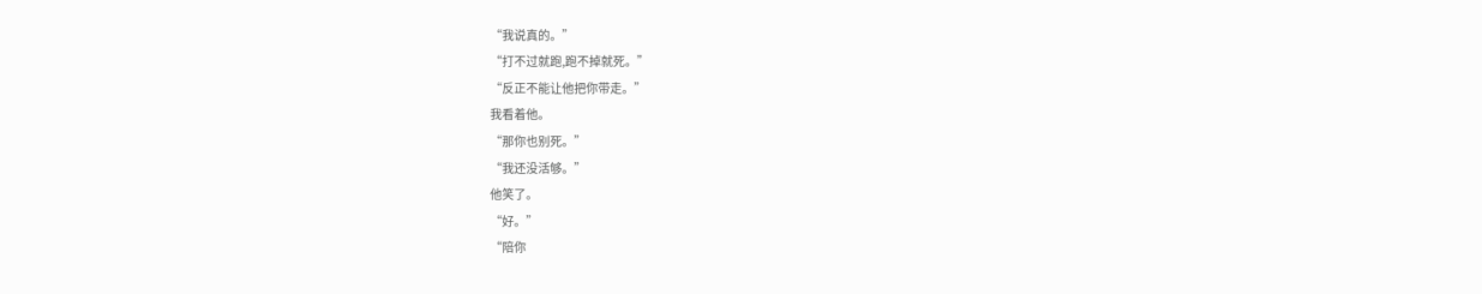“我说真的。”
“打不过就跑,跑不掉就死。”
“反正不能让他把你带走。”
我看着他。
“那你也别死。”
“我还没活够。”
他笑了。
“好。”
“陪你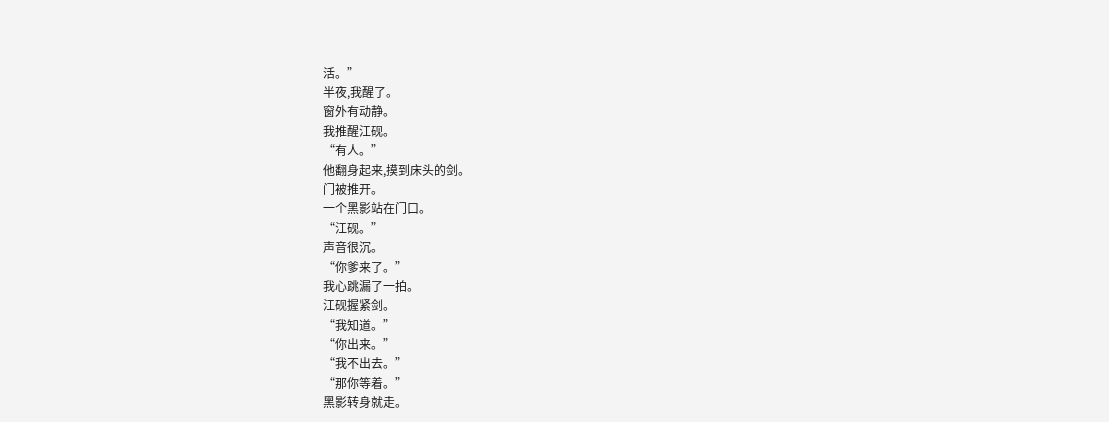活。”
半夜,我醒了。
窗外有动静。
我推醒江砚。
“有人。”
他翻身起来,摸到床头的剑。
门被推开。
一个黑影站在门口。
“江砚。”
声音很沉。
“你爹来了。”
我心跳漏了一拍。
江砚握紧剑。
“我知道。”
“你出来。”
“我不出去。”
“那你等着。”
黑影转身就走。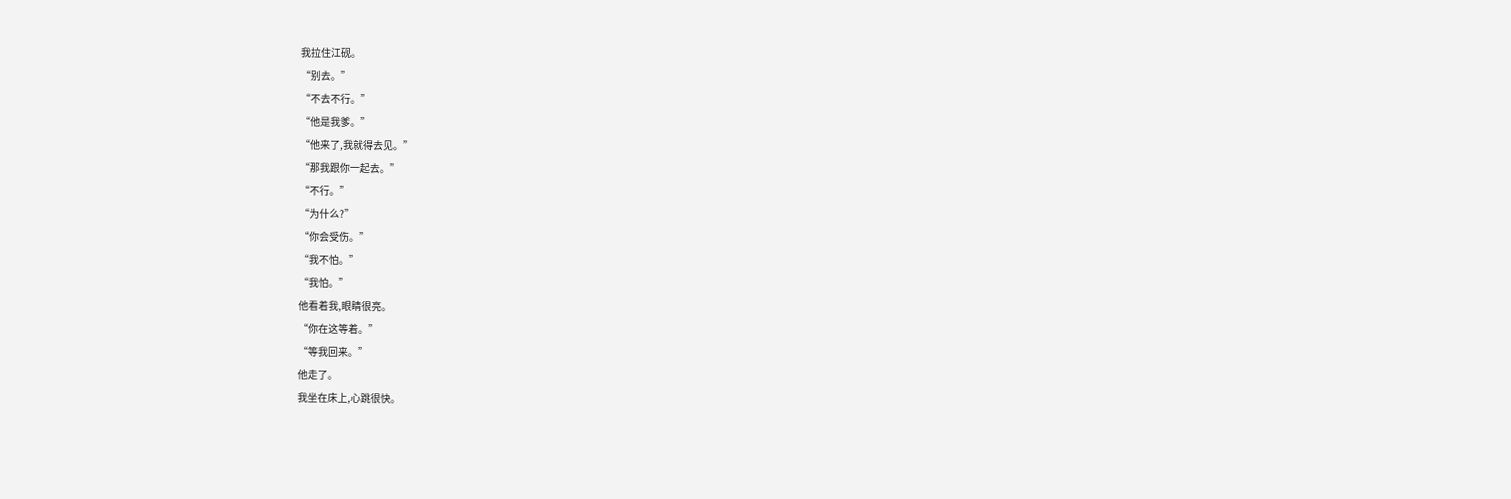我拉住江砚。
“别去。”
“不去不行。”
“他是我爹。”
“他来了,我就得去见。”
“那我跟你一起去。”
“不行。”
“为什么?”
“你会受伤。”
“我不怕。”
“我怕。”
他看着我,眼睛很亮。
“你在这等着。”
“等我回来。”
他走了。
我坐在床上,心跳很快。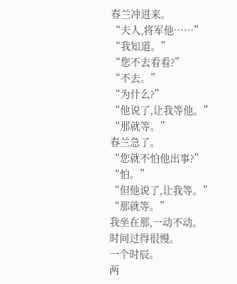春兰冲进来。
“夫人,将军他……”
“我知道。”
“您不去看看?”
“不去。”
“为什么?”
“他说了,让我等他。”
“那就等。”
春兰急了。
“您就不怕他出事?”
“怕。”
“但他说了,让我等。”
“那就等。”
我坐在那,一动不动。
时间过得很慢。
一个时辰。
两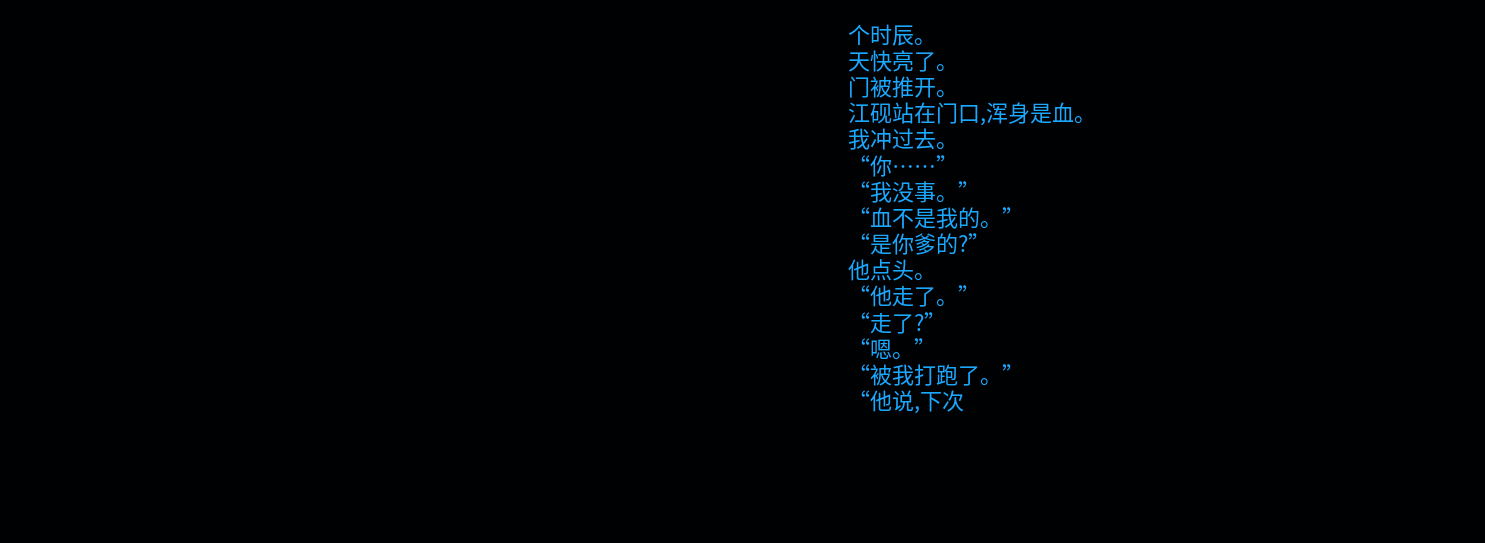个时辰。
天快亮了。
门被推开。
江砚站在门口,浑身是血。
我冲过去。
“你……”
“我没事。”
“血不是我的。”
“是你爹的?”
他点头。
“他走了。”
“走了?”
“嗯。”
“被我打跑了。”
“他说,下次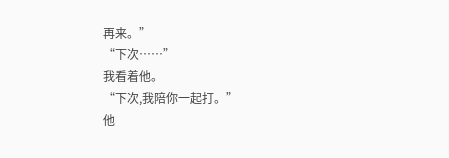再来。”
“下次……”
我看着他。
“下次,我陪你一起打。”
他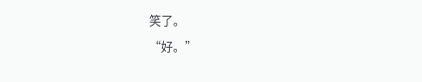笑了。
“好。”